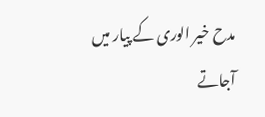مدح خیر الوری کے پیار میں آجاتے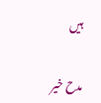ہیں

مدح خیر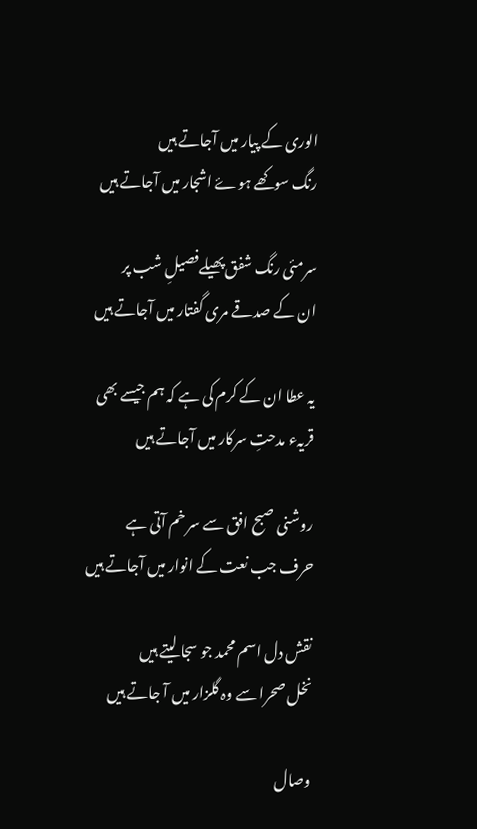الوری کے پیار میں آجاتے ہیں
رنگ سوکھے ہوۓ اشجار میں آجاتے ہیں

سرمئی رنگ شفق پھیلےفصیلِ شب پر
ان کے صدقے مری گفتار میں آجاتے ہیں

یہ عطا ان کے کرم کی ہے کہ ہم جیسے بھی
قریہء مدحتِ سرکار میں آجاتے ہیں

روشنی صبح افق سے سر خم آتی ہے
حرف جب نعت کے انوار میں آجاتے ہیں

نقش دل اسم محمد جو سجا لیتے ہیں
نخل صحرا سے وہ گلزار میں آ جاتے ہیں

وصال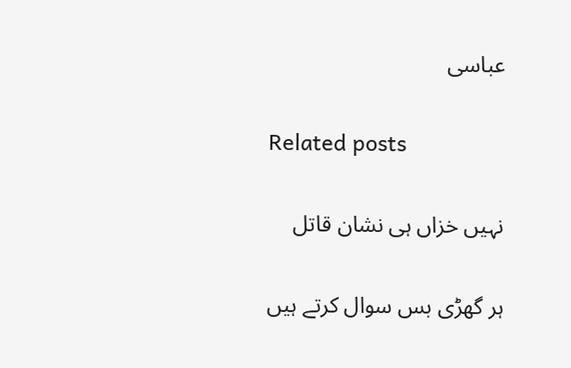عباسی

Related posts

نہیں خزاں ہی نشان قاتل

ہر گھڑی بس سوال کرتے ہیں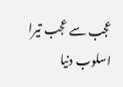عجب سے عجب تیرا اسلوب دنیا